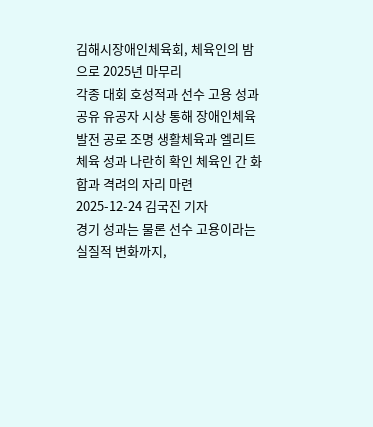김해시장애인체육회, 체육인의 밤으로 2025년 마무리
각종 대회 호성적과 선수 고용 성과 공유 유공자 시상 통해 장애인체육 발전 공로 조명 생활체육과 엘리트체육 성과 나란히 확인 체육인 간 화합과 격려의 자리 마련
2025-12-24 김국진 기자
경기 성과는 물론 선수 고용이라는 실질적 변화까지,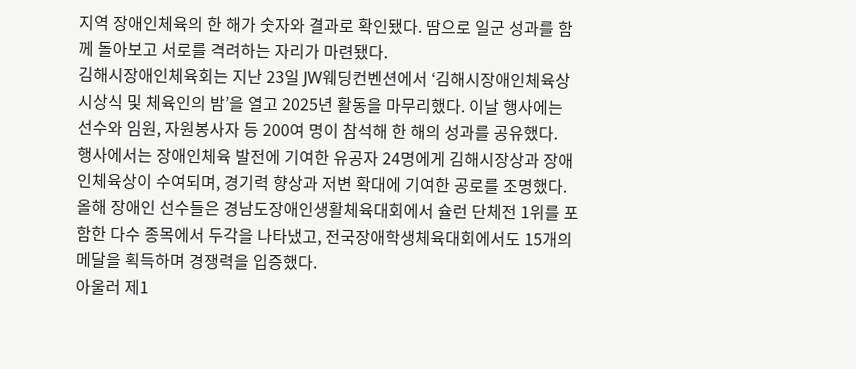지역 장애인체육의 한 해가 숫자와 결과로 확인됐다. 땀으로 일군 성과를 함께 돌아보고 서로를 격려하는 자리가 마련됐다.
김해시장애인체육회는 지난 23일 JW웨딩컨벤션에서 ‘김해시장애인체육상 시상식 및 체육인의 밤’을 열고 2025년 활동을 마무리했다. 이날 행사에는 선수와 임원, 자원봉사자 등 200여 명이 참석해 한 해의 성과를 공유했다.
행사에서는 장애인체육 발전에 기여한 유공자 24명에게 김해시장상과 장애인체육상이 수여되며, 경기력 향상과 저변 확대에 기여한 공로를 조명했다.
올해 장애인 선수들은 경남도장애인생활체육대회에서 슐런 단체전 1위를 포함한 다수 종목에서 두각을 나타냈고, 전국장애학생체육대회에서도 15개의 메달을 획득하며 경쟁력을 입증했다.
아울러 제1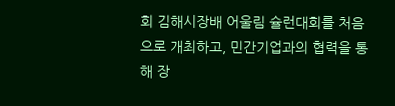회 김해시장배 어울림 슐런대회를 처음으로 개최하고, 민간기업과의 협력을 통해 장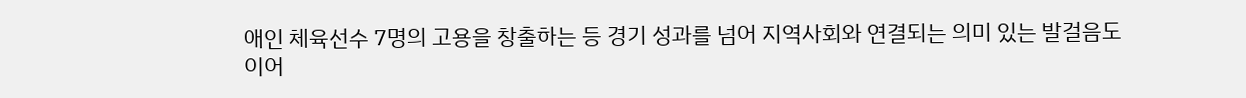애인 체육선수 7명의 고용을 창출하는 등 경기 성과를 넘어 지역사회와 연결되는 의미 있는 발걸음도 이어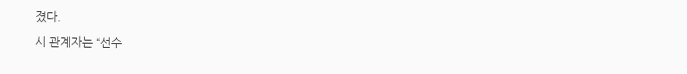졌다.
시 관계자는 “선수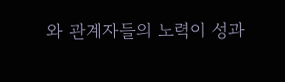와 관계자들의 노력이 성과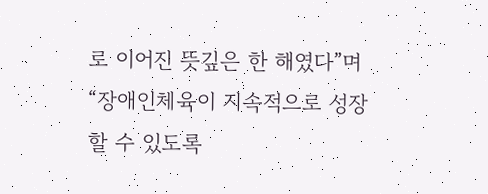로 이어진 뜻깊은 한 해였다”며 “장애인체육이 지속적으로 성장할 수 있도록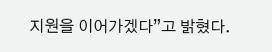지원을 이어가겠다”고 밝혔다.